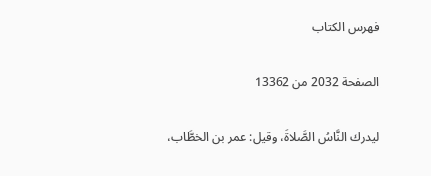فهرس الكتاب

الصفحة 2032 من 13362

ليدرك النَّاسُ الصَّلاةَ، وقيل: عمر بن الخطَّاب،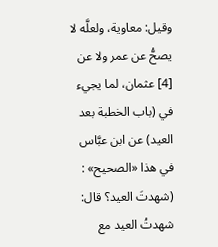وقيل: معاوية، ولعلَّه لا يصحُّ عن عمر ولا عن [4] عثمان، لما يجيء في (باب الخطبة بعد العيد) عن ابن عبَّاس في هذا «الصحيح» : (شهدتَ العيد؟ قال: شهدتُ العيد مع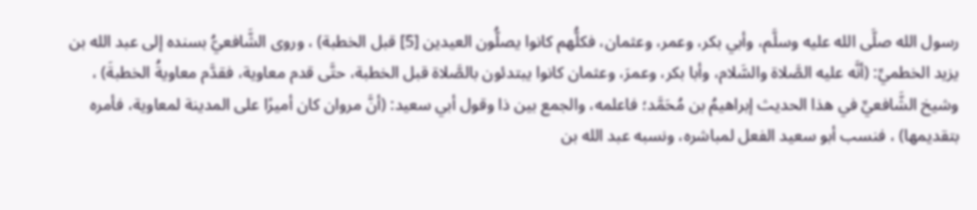رسول الله صلَّى الله عليه وسلَّم، وأبي بكر، وعمر، وعثمان، فكلُّهم كانوا يصلُّون العيدين [5] قبل الخطبة) ، وروى الشَّافعيُّ بسنده إلى عبد الله بن يزيد الخطميِّ: (أنَّه عليه الصَّلاة والسَّلام، وأبا بكر، وعمرَ، وعثمان كانوا يبتدئون بالصَّلاة قبل الخطبة، حتَّى قدم معاوية، فقدَّم معاويةُ الخطبةَ) ، وشيخ الشَّافعيِّ في هذا الحديث إبراهيمُ بن مُحَمَّد؛ فاعلمه، والجمع بين ذا وقول أبي سعيد: (أنَّ مروان كان أميرًا على المدينة لمعاوية، فأمره بتقديمها) ، فنسب أبو سعيد الفعل لمباشره، ونسبه عبد الله بن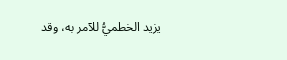يزيد الخطميُّ للآمر به، وقد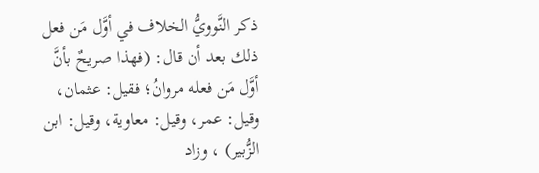ذكر النَّوويُّ الخلاف في أوَّل مَن فعل ذلك بعد أن قال: (فهذا صريحٌ بأنَّ أوَّل مَن فعله مروانُ؛ فقيل: عثمان، وقيل: عمر، وقيل: معاوية، وقيل: ابن الزُّبير) ، وزاد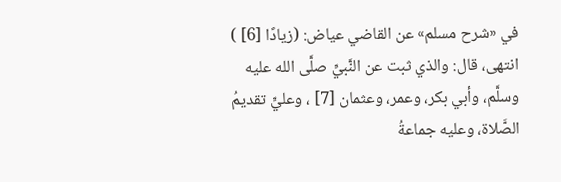في «شرح مسلم» عن القاضي عياض: (زيادًا [6] ) انتهى، قال: والذي ثبت عن النَّبيِّ صلَّى الله عليه وسلَّم، وأبي بكر، وعمر، وعثمان [7] ، وعليٍّ تقديمُ الصَّلاة، وعليه جماعةُ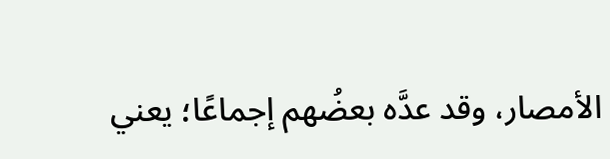الأمصار، وقد عدَّه بعضُهم إجماعًا؛ يعني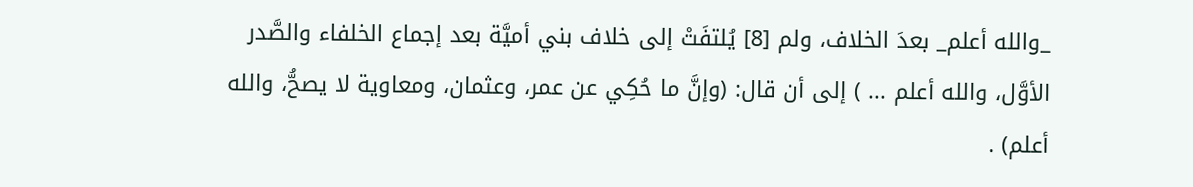_والله أعلم_ بعدَ الخلاف، ولم [8] يُلتفَتْ إلى خلاف بني أميَّة بعد إجماع الخلفاء والصَّدر الأوَّل، والله أعلم ... ) إلى أن قال: (وإنَّ ما حُكِي عن عمر، وعثمان، ومعاوية لا يصحُّ، والله أعلم) .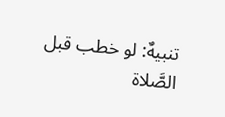تنبيهٌ: لو خطب قبل الصَّلاة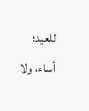للعيد؛ أساء، ولا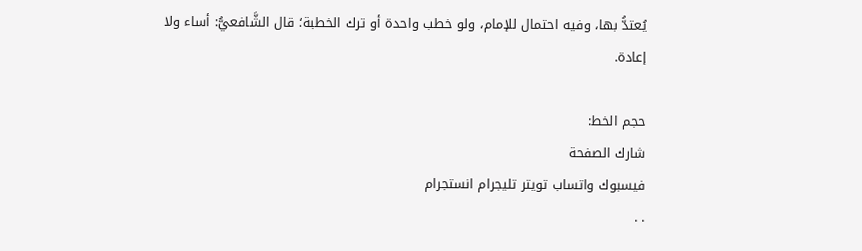يُعتدُّ بها، وفيه احتمال للإمام، ولو خطب واحدة أو ترك الخطبة؛ قال الشَّافعيُّ: أساء ولا إعادة.

حجم الخط:
شارك الصفحة
فيسبوك واتساب تويتر تليجرام انستجرام
. .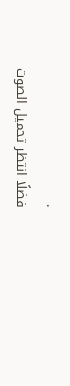.
فضلًا انتظر تحميل الصوت